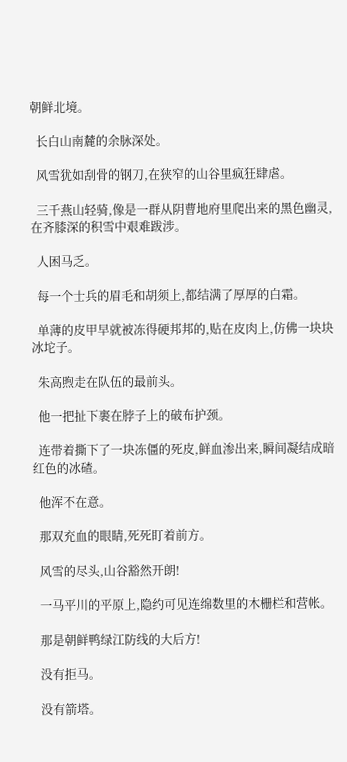朝鲜北境。

  长白山南麓的余脉深处。

  风雪犹如刮骨的钢刀,在狭窄的山谷里疯狂肆虐。

  三千燕山轻骑,像是一群从阴曹地府里爬出来的黑色幽灵,在齐膝深的积雪中艰难跋涉。

  人困马乏。

  每一个士兵的眉毛和胡须上,都结满了厚厚的白霜。

  单薄的皮甲早就被冻得硬邦邦的,贴在皮肉上,仿佛一块块冰坨子。

  朱高煦走在队伍的最前头。

  他一把扯下裹在脖子上的破布护颈。

  连带着撕下了一块冻僵的死皮,鲜血渗出来,瞬间凝结成暗红色的冰碴。

  他浑不在意。

  那双充血的眼睛,死死盯着前方。

  风雪的尽头,山谷豁然开朗!

  一马平川的平原上,隐约可见连绵数里的木栅栏和营帐。

  那是朝鲜鸭绿江防线的大后方!

  没有拒马。

  没有箭塔。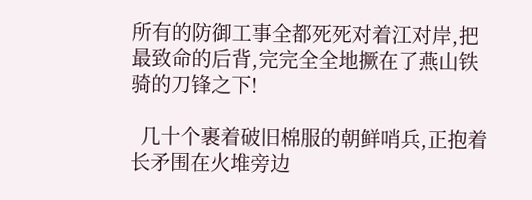所有的防御工事全都死死对着江对岸,把最致命的后背,完完全全地撅在了燕山铁骑的刀锋之下!

  几十个裹着破旧棉服的朝鲜哨兵,正抱着长矛围在火堆旁边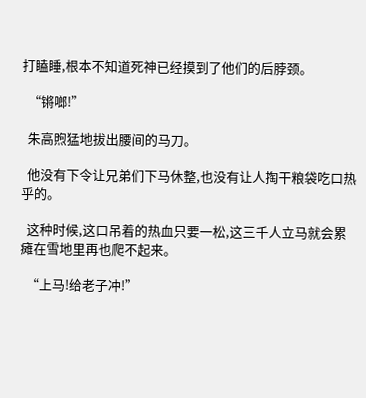打瞌睡,根本不知道死神已经摸到了他们的后脖颈。

  “锵啷!”

  朱高煦猛地拔出腰间的马刀。

  他没有下令让兄弟们下马休整,也没有让人掏干粮袋吃口热乎的。

  这种时候,这口吊着的热血只要一松,这三千人立马就会累瘫在雪地里再也爬不起来。

  “上马!给老子冲!”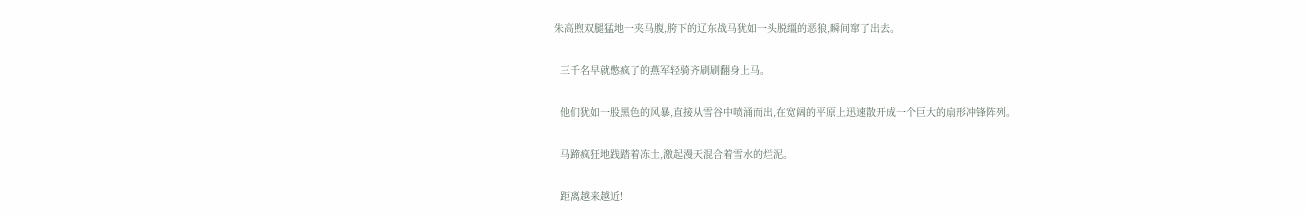朱高煦双腿猛地一夹马腹,胯下的辽东战马犹如一头脱缰的恶狼,瞬间窜了出去。

  三千名早就憋疯了的燕军轻骑齐刷刷翻身上马。

  他们犹如一股黑色的风暴,直接从雪谷中喷涌而出,在宽阔的平原上迅速散开成一个巨大的扇形冲锋阵列。

  马蹄疯狂地践踏着冻土,激起漫天混合着雪水的烂泥。

  距离越来越近!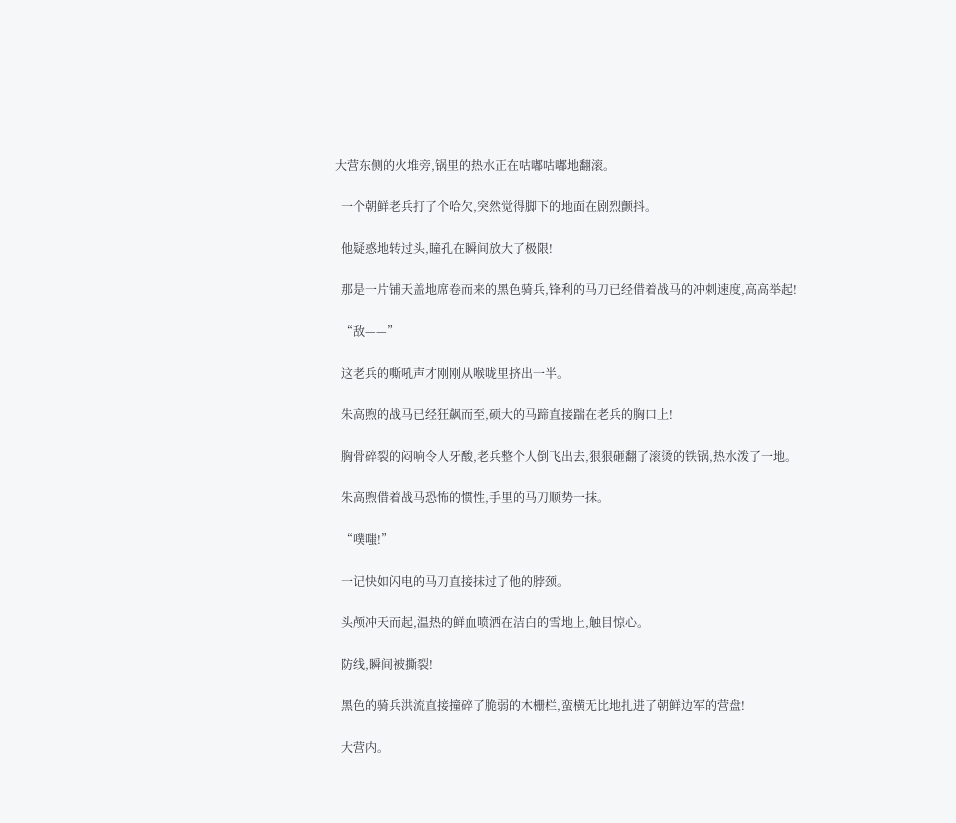大营东侧的火堆旁,锅里的热水正在咕嘟咕嘟地翻滚。

  一个朝鲜老兵打了个哈欠,突然觉得脚下的地面在剧烈颤抖。

  他疑惑地转过头,瞳孔在瞬间放大了极限!

  那是一片铺天盖地席卷而来的黑色骑兵,锋利的马刀已经借着战马的冲刺速度,高高举起!

  “敌——”

  这老兵的嘶吼声才刚刚从喉咙里挤出一半。

  朱高煦的战马已经狂飙而至,硕大的马蹄直接踹在老兵的胸口上!

  胸骨碎裂的闷响令人牙酸,老兵整个人倒飞出去,狠狠砸翻了滚烫的铁锅,热水泼了一地。

  朱高煦借着战马恐怖的惯性,手里的马刀顺势一抹。

  “噗嗤!”

  一记快如闪电的马刀直接抹过了他的脖颈。

  头颅冲天而起,温热的鲜血喷洒在洁白的雪地上,触目惊心。

  防线,瞬间被撕裂!

  黑色的骑兵洪流直接撞碎了脆弱的木栅栏,蛮横无比地扎进了朝鲜边军的营盘!

  大营内。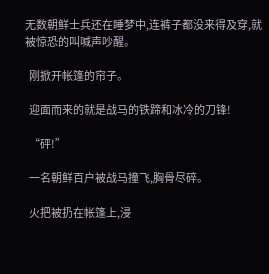无数朝鲜士兵还在睡梦中,连裤子都没来得及穿,就被惊恐的叫喊声吵醒。

  刚掀开帐篷的帘子。

  迎面而来的就是战马的铁蹄和冰冷的刀锋!

  “砰!”

  一名朝鲜百户被战马撞飞,胸骨尽碎。

  火把被扔在帐篷上,浸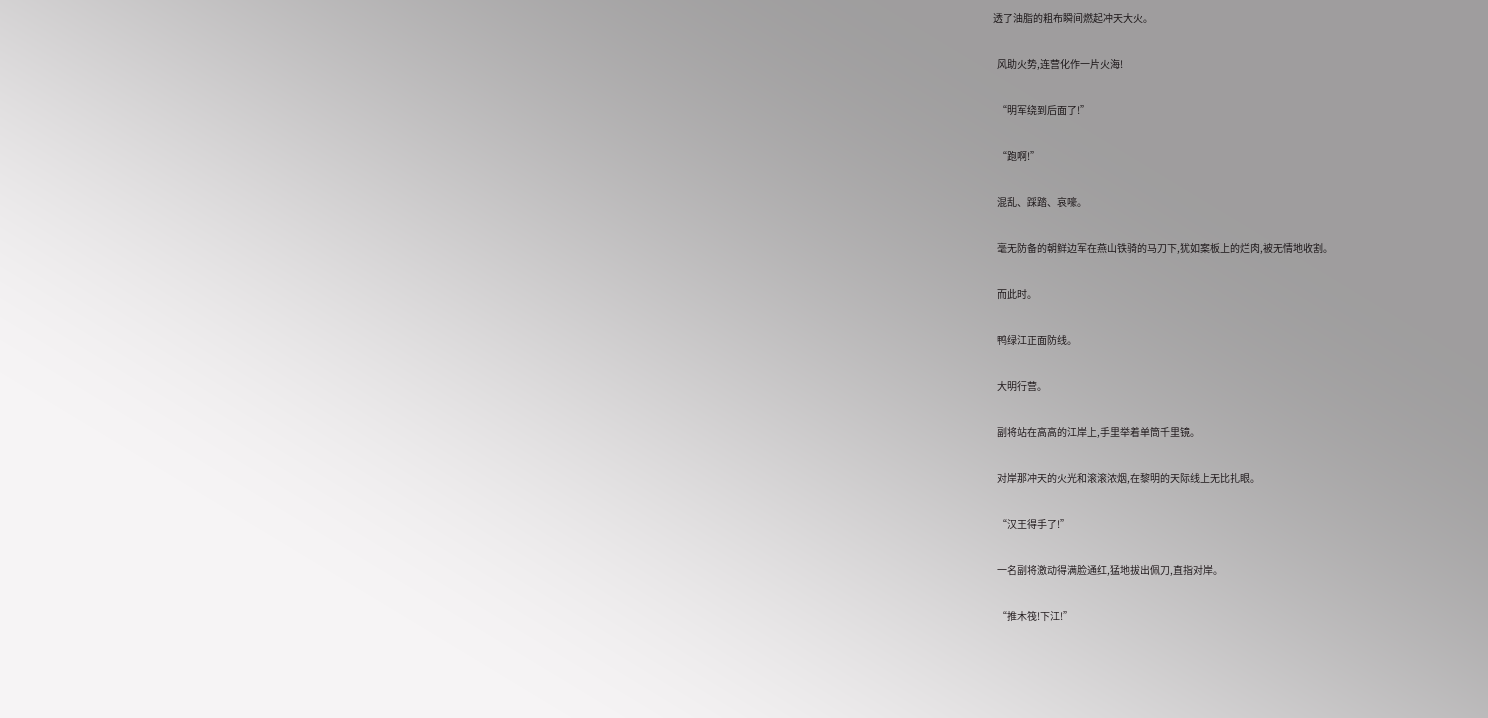透了油脂的粗布瞬间燃起冲天大火。

  风助火势,连营化作一片火海!

  “明军绕到后面了!”

  “跑啊!”

  混乱、踩踏、哀嚎。

  毫无防备的朝鲜边军在燕山铁骑的马刀下,犹如案板上的烂肉,被无情地收割。

  而此时。

  鸭绿江正面防线。

  大明行营。

  副将站在高高的江岸上,手里举着单筒千里镜。

  对岸那冲天的火光和滚滚浓烟,在黎明的天际线上无比扎眼。

  “汉王得手了!”

  一名副将激动得满脸通红,猛地拔出佩刀,直指对岸。

  “推木筏!下江!”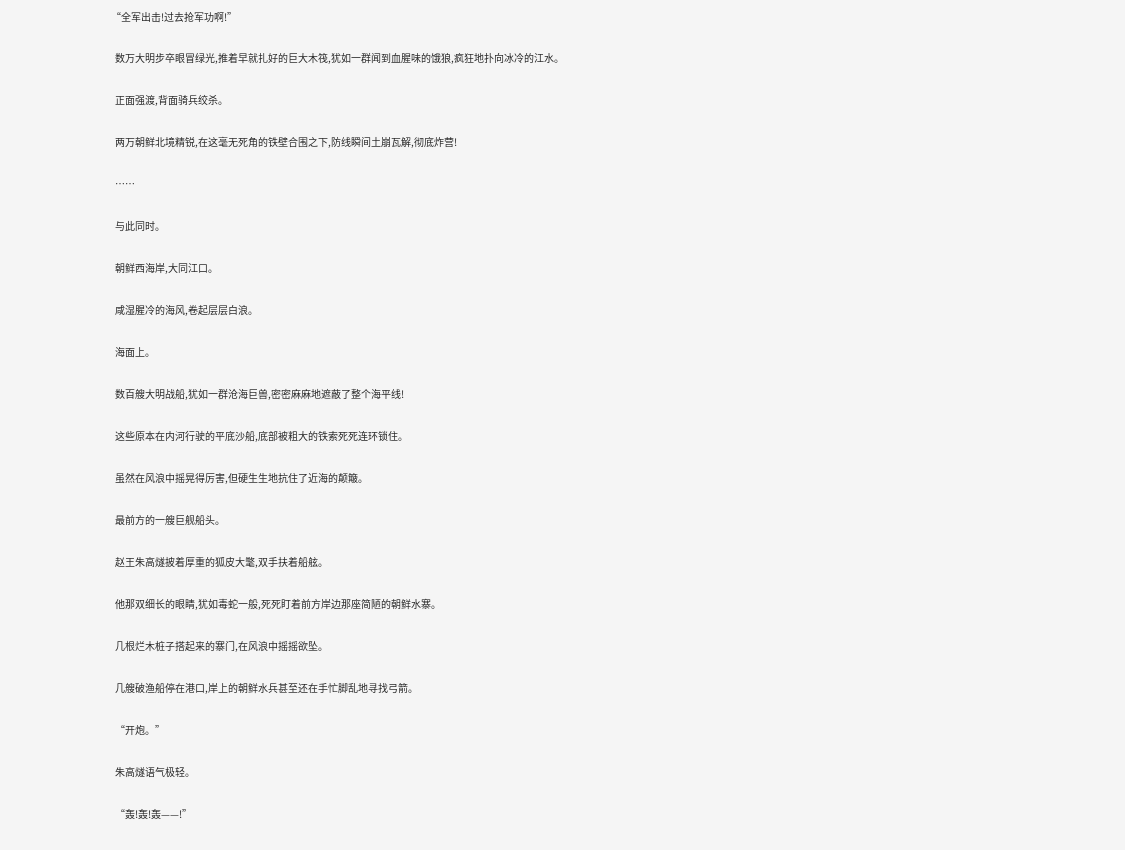“全军出击!过去抢军功啊!”

  数万大明步卒眼冒绿光,推着早就扎好的巨大木筏,犹如一群闻到血腥味的饿狼,疯狂地扑向冰冷的江水。

  正面强渡,背面骑兵绞杀。

  两万朝鲜北境精锐,在这毫无死角的铁壁合围之下,防线瞬间土崩瓦解,彻底炸营!

  ……

  与此同时。

  朝鲜西海岸,大同江口。

  咸湿腥冷的海风,卷起层层白浪。

  海面上。

  数百艘大明战船,犹如一群沧海巨兽,密密麻麻地遮蔽了整个海平线!

  这些原本在内河行驶的平底沙船,底部被粗大的铁索死死连环锁住。

  虽然在风浪中摇晃得厉害,但硬生生地抗住了近海的颠簸。

  最前方的一艘巨舰船头。

  赵王朱高燧披着厚重的狐皮大氅,双手扶着船舷。

  他那双细长的眼睛,犹如毒蛇一般,死死盯着前方岸边那座简陋的朝鲜水寨。

  几根烂木桩子搭起来的寨门,在风浪中摇摇欲坠。

  几艘破渔船停在港口,岸上的朝鲜水兵甚至还在手忙脚乱地寻找弓箭。

  “开炮。”

  朱高燧语气极轻。

  “轰!轰!轰——!”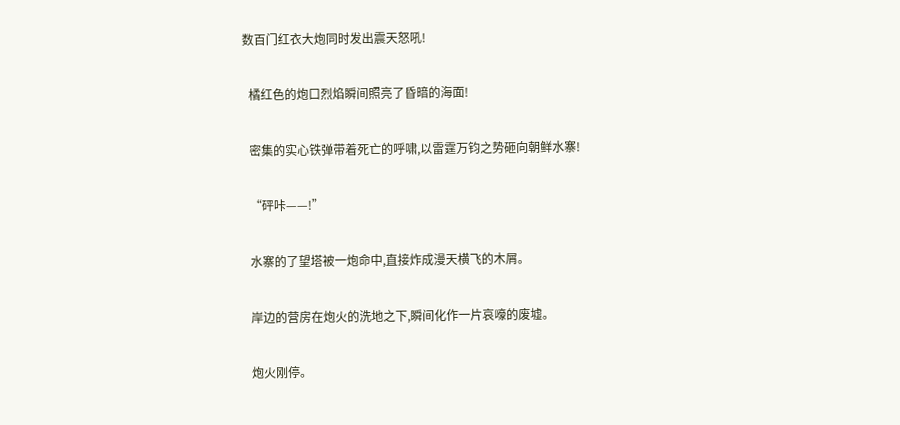数百门红衣大炮同时发出震天怒吼!

  橘红色的炮口烈焰瞬间照亮了昏暗的海面!

  密集的实心铁弹带着死亡的呼啸,以雷霆万钧之势砸向朝鲜水寨!

  “砰咔——!”

  水寨的了望塔被一炮命中,直接炸成漫天横飞的木屑。

  岸边的营房在炮火的洗地之下,瞬间化作一片哀嚎的废墟。

  炮火刚停。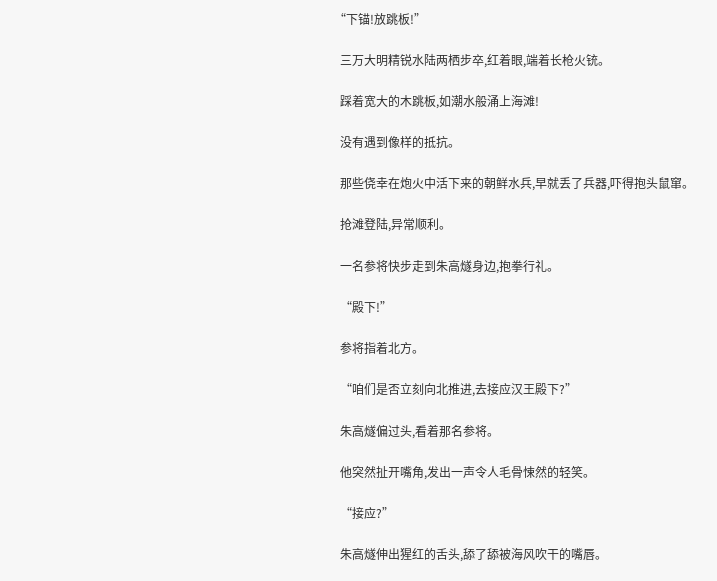“下锚!放跳板!”

  三万大明精锐水陆两栖步卒,红着眼,端着长枪火铳。

  踩着宽大的木跳板,如潮水般涌上海滩!

  没有遇到像样的抵抗。

  那些侥幸在炮火中活下来的朝鲜水兵,早就丢了兵器,吓得抱头鼠窜。

  抢滩登陆,异常顺利。

  一名参将快步走到朱高燧身边,抱拳行礼。

  “殿下!”

  参将指着北方。

  “咱们是否立刻向北推进,去接应汉王殿下?”

  朱高燧偏过头,看着那名参将。

  他突然扯开嘴角,发出一声令人毛骨悚然的轻笑。

  “接应?”

  朱高燧伸出猩红的舌头,舔了舔被海风吹干的嘴唇。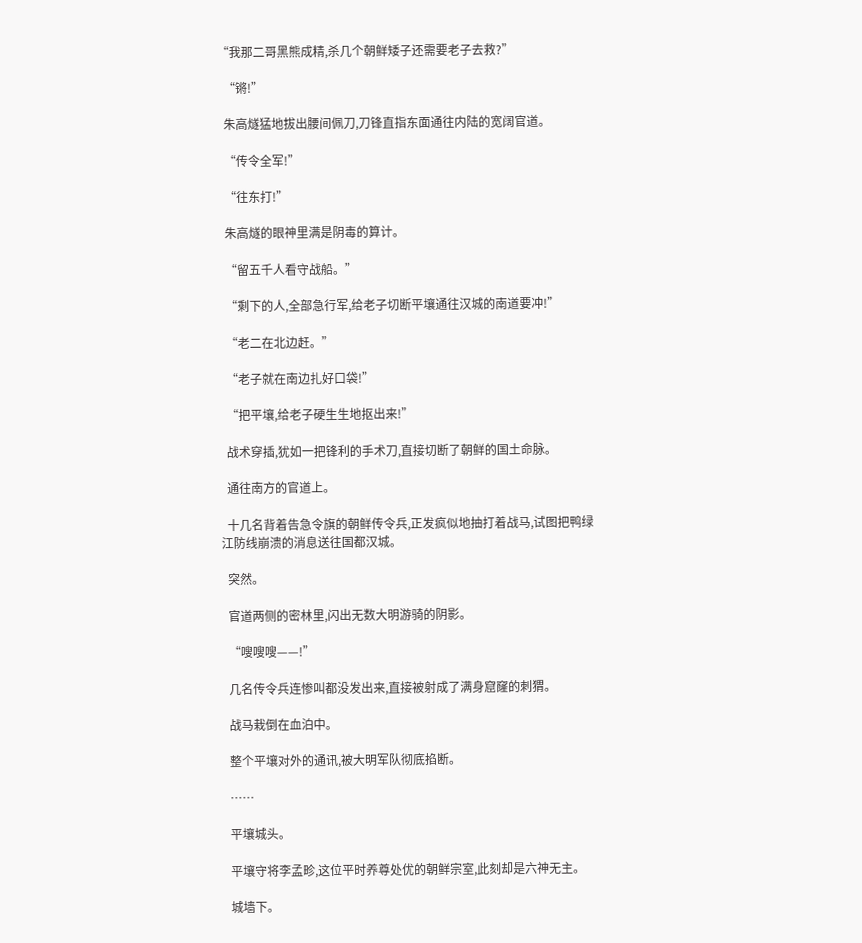“我那二哥黑熊成精,杀几个朝鲜矮子还需要老子去救?”

  “锵!”

  朱高燧猛地拔出腰间佩刀,刀锋直指东面通往内陆的宽阔官道。

  “传令全军!”

  “往东打!”

  朱高燧的眼神里满是阴毒的算计。

  “留五千人看守战船。”

  “剩下的人,全部急行军,给老子切断平壤通往汉城的南道要冲!”

  “老二在北边赶。”

  “老子就在南边扎好口袋!”

  “把平壤,给老子硬生生地抠出来!”

  战术穿插,犹如一把锋利的手术刀,直接切断了朝鲜的国土命脉。

  通往南方的官道上。

  十几名背着告急令旗的朝鲜传令兵,正发疯似地抽打着战马,试图把鸭绿江防线崩溃的消息送往国都汉城。

  突然。

  官道两侧的密林里,闪出无数大明游骑的阴影。

  “嗖嗖嗖——!”

  几名传令兵连惨叫都没发出来,直接被射成了满身窟窿的刺猬。

  战马栽倒在血泊中。

  整个平壤对外的通讯,被大明军队彻底掐断。

  ……

  平壤城头。

  平壤守将李孟畛,这位平时养尊处优的朝鲜宗室,此刻却是六神无主。

  城墙下。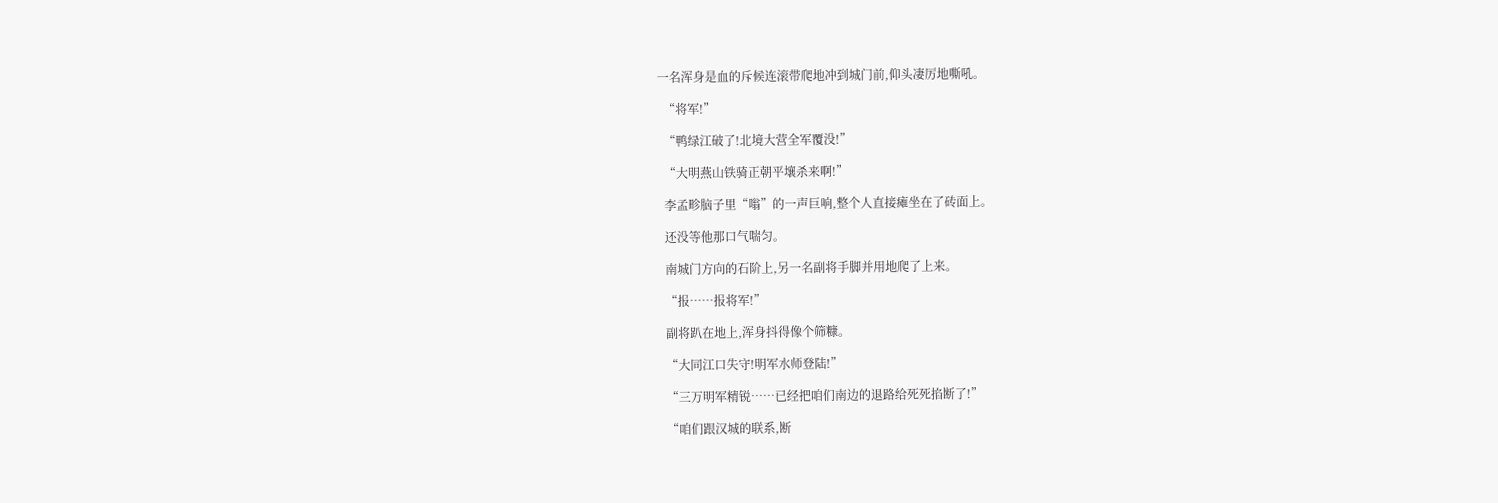一名浑身是血的斥候连滚带爬地冲到城门前,仰头凄厉地嘶吼。

  “将军!”

  “鸭绿江破了!北境大营全军覆没!”

  “大明燕山铁骑正朝平壤杀来啊!”

  李孟畛脑子里“嗡”的一声巨响,整个人直接瘫坐在了砖面上。

  还没等他那口气喘匀。

  南城门方向的石阶上,另一名副将手脚并用地爬了上来。

  “报……报将军!”

  副将趴在地上,浑身抖得像个筛糠。

  “大同江口失守!明军水师登陆!”

  “三万明军精锐……已经把咱们南边的退路给死死掐断了!”

  “咱们跟汉城的联系,断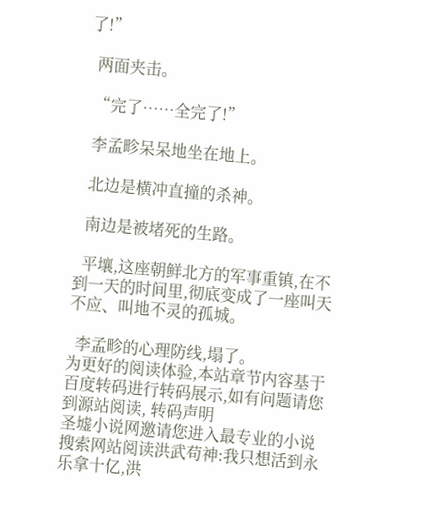了!”

  两面夹击。

  “完了……全完了!”

  李孟畛呆呆地坐在地上。

  北边是横冲直撞的杀神。

  南边是被堵死的生路。

  平壤,这座朝鲜北方的军事重镇,在不到一天的时间里,彻底变成了一座叫天不应、叫地不灵的孤城。

  李孟畛的心理防线,塌了。
为更好的阅读体验,本站章节内容基于百度转码进行转码展示,如有问题请您到源站阅读, 转码声明
圣墟小说网邀请您进入最专业的小说搜索网站阅读洪武苟神:我只想活到永乐拿十亿,洪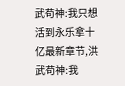武苟神:我只想活到永乐拿十亿最新章节,洪武苟神:我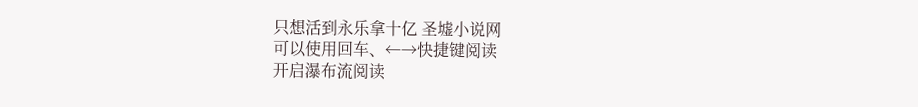只想活到永乐拿十亿 圣墟小说网
可以使用回车、←→快捷键阅读
开启瀑布流阅读